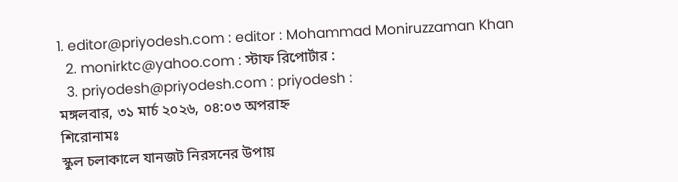1. editor@priyodesh.com : editor : Mohammad Moniruzzaman Khan
  2. monirktc@yahoo.com : স্টাফ রিপোর্টার :
  3. priyodesh@priyodesh.com : priyodesh :
মঙ্গলবার, ৩১ মার্চ ২০২৬, ০৪:০৩ অপরাহ্ন
শিরোনামঃ
স্কুল চলাকালে যানজট নিরসনের উপায়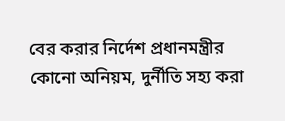বের করার নির্দেশ প্রধানমন্ত্রীর কোনো অনিয়ম, দুর্নীতি সহ্য করা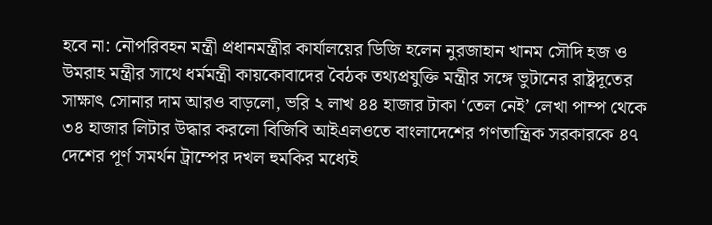হবে না: নৌপরিবহন মন্ত্রী প্রধানমন্ত্রীর কার্যালয়ের ডিজি হলেন নুরজাহান খানম সৌদি হজ ও উমরাহ মন্ত্রীর সাথে ধর্মমন্ত্রী কায়কোবাদের বৈঠক তথ্যপ্রযুক্তি মন্ত্রীর সঙ্গে ভুটানের রাষ্ট্রদূতের সাক্ষাৎ সোনার দাম আরও বাড়লো, ভরি ২ লাখ ৪৪ হাজার টাকা ‘তেল নেই’ লেখা পাম্প থেকে ৩৪ হাজার লিটার উদ্ধার করলো বিজিবি আইএলওতে বাংলাদেশের গণতান্ত্রিক সরকারকে ৪৭ দেশের পূর্ণ সমর্থন ট্রাম্পের দখল হুমকির মধ্যেই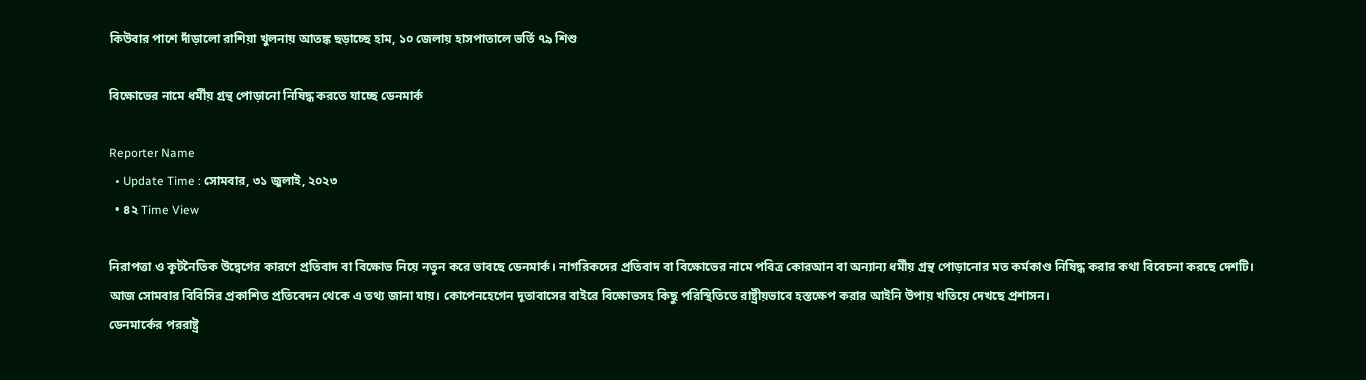কিউবার পাশে দাঁড়ালো রাশিয়া খুলনায় আতঙ্ক ছড়াচ্ছে হাম, ১০ জেলায় হাসপাতালে ভর্তি ৭৯ শিশু

বিক্ষোভের নামে ধর্মীয় গ্রন্থ পোড়ানো নিষিদ্ধ করতে যাচ্ছে ডেনমার্ক

Reporter Name
  • Update Time : সোমবার, ৩১ জুলাই, ২০২৩
  • ৪২ Time View

নিরাপত্তা ও কূটনৈতিক উদ্বেগের কারণে প্রতিবাদ বা বিক্ষোভ নিয়ে নতুন করে ভাবছে ডেনমার্ক। নাগরিকদের প্রতিবাদ বা বিক্ষোভের নামে পবিত্র কোরআন বা অন্যান্য ধর্মীয় গ্রন্থ পোড়ানোর মত কর্মকাণ্ড নিষিদ্ধ করার কথা বিবেচনা করছে দেশটি।
আজ সোমবার বিবিসির প্রকাশিত প্রতিবেদন থেকে এ তথ্য জানা যায়। কোপেনহেগেন দূতাবাসের বাইরে বিক্ষোভসহ কিছু পরিস্থিতিতে রাষ্ট্রীয়ভাবে হস্তক্ষেপ করার আইনি উপায় খতিয়ে দেখছে প্রশাসন।
ডেনমার্কের পররাষ্ট্র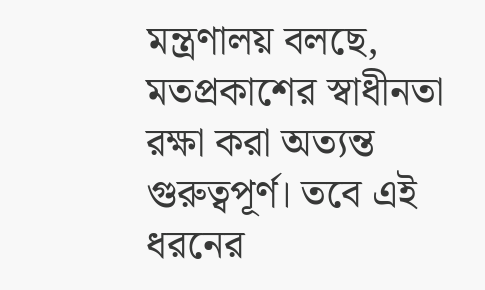মন্ত্রণালয় বলছে, মতপ্রকাশের স্বাধীনতা রক্ষা করা অত্যন্ত গুরুত্বপূর্ণ। তবে এই ধরনের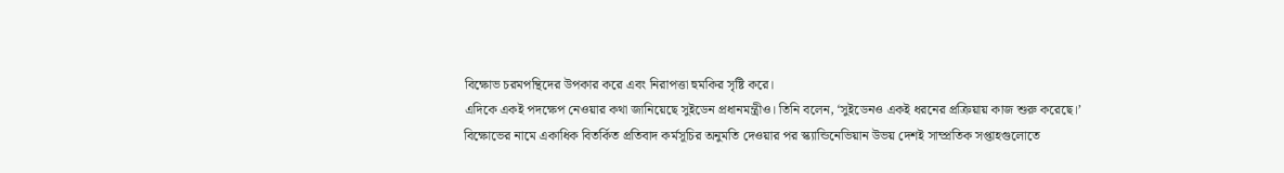বিক্ষোভ চরমপন্থিদের উপকার করে এবং নিরাপত্তা হুমকির সৃষ্টি করে।
এদিকে একই পদক্ষেপ নেওয়ার কথা জানিয়েছে সুইডেন প্রধানমন্ত্রীও। তিনি বলেন, ‘সুইডেনও একই ধরনের প্রক্রিয়ায় কাজ শুরু করেছে।’
বিক্ষোভের নামে একাধিক বিতর্কিত প্রতিবাদ কর্মসূচির অনুমতি দেওয়ার পর স্ক্যান্ডিনেভিয়ান উভয় দেশই সাম্প্রতিক সপ্তাহগুলোতে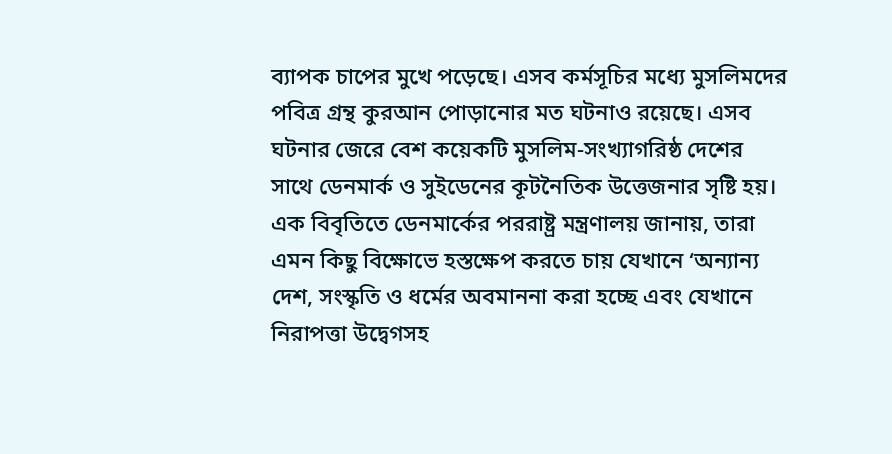ব্যাপক চাপের মুখে পড়েছে। এসব কর্মসূচির মধ্যে মুসলিমদের পবিত্র গ্রন্থ কুরআন পোড়ানোর মত ঘটনাও রয়েছে। এসব ঘটনার জেরে বেশ কয়েকটি মুসলিম-সংখ্যাগরিষ্ঠ দেশের সাথে ডেনমার্ক ও সুইডেনের কূটনৈতিক উত্তেজনার সৃষ্টি হয়।
এক বিবৃতিতে ডেনমার্কের পররাষ্ট্র মন্ত্রণালয় জানায়, তারা এমন কিছু বিক্ষোভে হস্তক্ষেপ করতে চায় যেখানে ‘অন্যান্য দেশ, সংস্কৃতি ও ধর্মের অবমাননা করা হচ্ছে এবং যেখানে নিরাপত্তা উদ্বেগসহ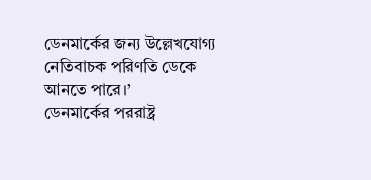ডেনমার্কের জন্য উল্লেখযোগ্য নেতিবাচক পরিণতি ডেকে আনতে পারে।’
ডেনমার্কের পররাষ্ট্র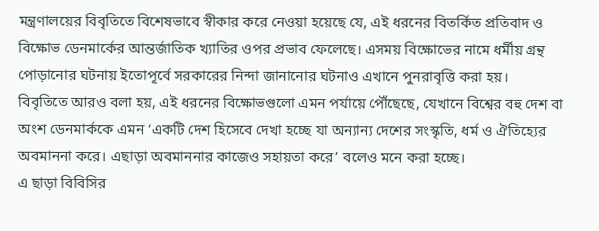মন্ত্রণালয়ের বিবৃতিতে বিশেষভাবে স্বীকার করে নেওয়া হয়েছে যে, এই ধরনের বিতর্কিত প্রতিবাদ ও বিক্ষোভ ডেনমার্কের আন্তর্জাতিক খ্যাতির ওপর প্রভাব ফেলেছে। এসময় বিক্ষোভের নামে ধর্মীয় গ্রন্থ পোড়ানোর ঘটনায় ইতোপূর্বে সরকারের নিন্দা জানানোর ঘটনাও এখানে পুনরাবৃত্তি করা হয়।
বিবৃতিতে আরও বলা হয়, এই ধরনের বিক্ষোভগুলো এমন পর্যায়ে পৌঁছেছে, যেখানে বিশ্বের বহু দেশ বা অংশ ডেনমার্ককে এমন ‘একটি দেশ হিসেবে দেখা হচ্ছে যা অন্যান্য দেশের সংস্কৃতি, ধর্ম ও ঐতিহ্যের অবমাননা করে। এছাড়া অবমাননার কাজেও সহায়তা করে’ বলেও মনে করা হচ্ছে।
এ ছাড়া বিবিসির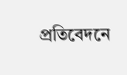প্রতিবেদনে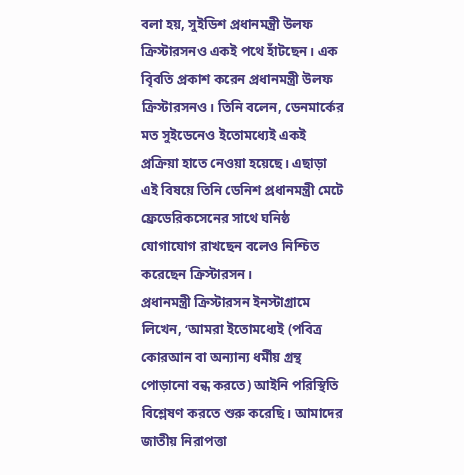বলা হয়, সুইডিশ প্রধানমন্ত্রী উলফ ক্রিস্টারসনও একই পথে হাঁটছেন। এক বিৃবতি প্রকাশ করেন প্রধানমন্ত্রী উলফ ক্রিস্টারসনও। তিনি বলেন, ডেনমার্কের মত সুইডেনেও ইতোমধ্যেই একই প্রক্রিয়া হাতে নেওয়া হয়েছে। এছাড়া এই বিষয়ে তিনি ডেনিশ প্রধানমন্ত্রী মেটে ফ্রেডেরিকসেনের সাথে ঘনিষ্ঠ যোগাযোগ রাখছেন বলেও নিশ্চিত করেছেন ক্রিস্টারসন।
প্রধানমন্ত্রী ক্রিস্টারসন ইনস্টাগ্রামে লিখেন, ‘আমরা ইতোমধ্যেই (পবিত্র কোরআন বা অন্যান্য ধর্মীয় গ্রন্থ পোড়ানো বন্ধ করতে) আইনি পরিস্থিতি বিশ্লেষণ করতে শুরু করেছি। আমাদের জাতীয় নিরাপত্তা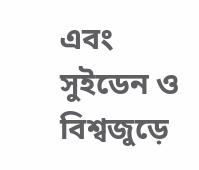এবং সুইডেন ও বিশ্বজুড়ে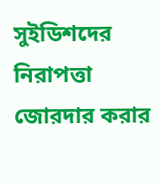সুইডিশদের নিরাপত্তা জোরদার করার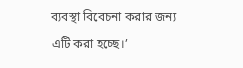ব্যবস্থা বিবেচনা করার জন্য এটি করা হচ্ছে।’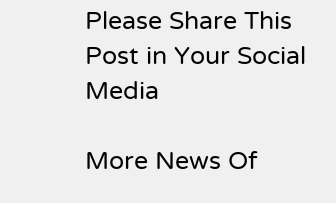Please Share This Post in Your Social Media

More News Of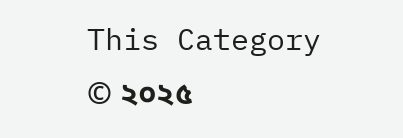This Category
© ২০২৫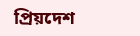প্রিয়দেশ